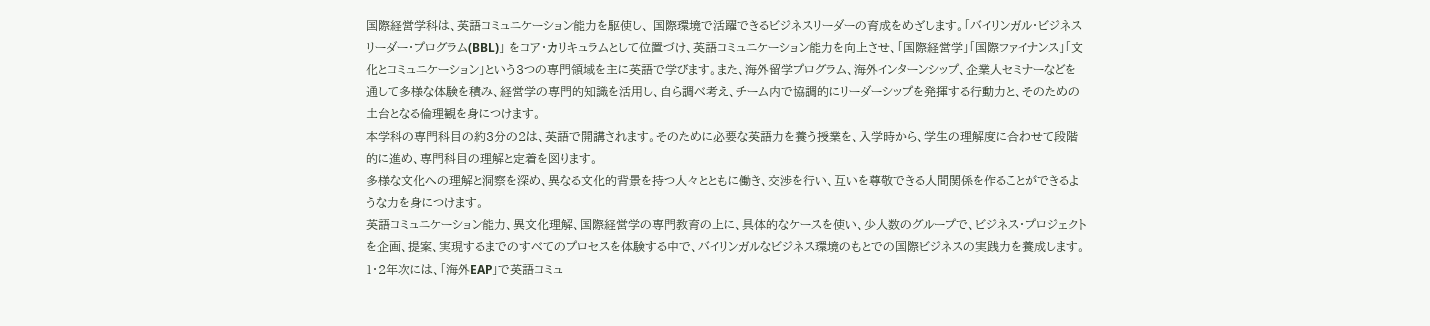国際経営学科は、英語コミュニケーション能力を駆使し、 国際環境で活躍できるビジネスリーダーの育成をめざします。「バイリンガル・ビジネスリーダー・プログラム(BBL)」 をコア・カリキュラムとして位置づけ、英語コミュニケーション能力を向上させ、「国際経営学」「国際ファイナンス」「文化とコミュニケーション」という3つの専門領域を主に英語で学びます。また、海外留学プログラム、海外インターンシップ、企業人セミナーなどを通して多様な体験を積み、経営学の専門的知識を活用し、自ら調べ考え、チーム内で協調的にリーダーシップを発揮する行動力と、そのための土台となる倫理観を身につけます。
本学科の専門科目の約3分の2は、英語で開講されます。そのために必要な英語力を養う授業を、入学時から、学生の理解度に合わせて段階的に進め、専門科目の理解と定着を図ります。
多様な文化への理解と洞察を深め、異なる文化的背景を持つ人々とともに働き、交渉を行い、互いを尊敬できる人間関係を作ることができるような力を身につけます。
英語コミュニケーション能力、異文化理解、国際経営学の専門教育の上に、具体的なケースを使い、少人数のグループで、ビジネス・プロジェクトを企画、提案、実現するまでのすべてのプロセスを体験する中で、バイリンガルなビジネス環境のもとでの国際ビジネスの実践力を養成します。
1・2年次には、「海外EAP」で英語コミュ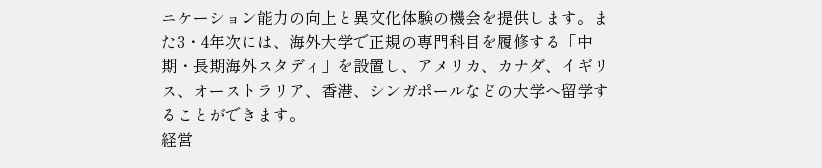ニケーション能力の向上と異文化体験の機会を提供します。また3・4年次には、海外大学で正規の専門科目を履修する「中期・長期海外スタディ」を設置し、アメリカ、カナダ、イギリス、オーストラリア、香港、シンガポールなどの大学へ留学することができます。
経営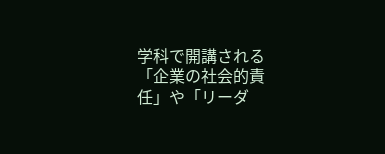学科で開講される「企業の社会的責任」や「リーダ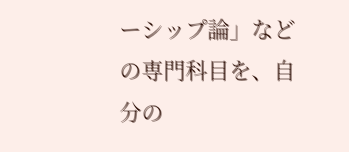ーシップ論」などの専門科目を、自分の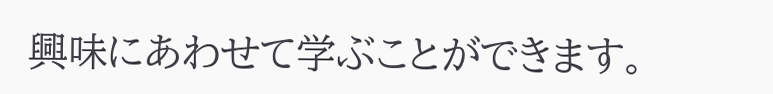興味にあわせて学ぶことができます。